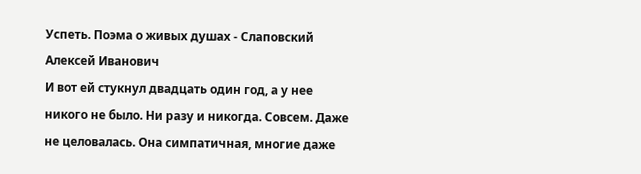Успеть. Поэма о живых душах - Слаповский Алексей Иванович
И вот ей стукнул двадцать один год, а у нее никого не было. Ни разу и никогда. Совсем. Даже не целовалась. Она симпатичная, многие даже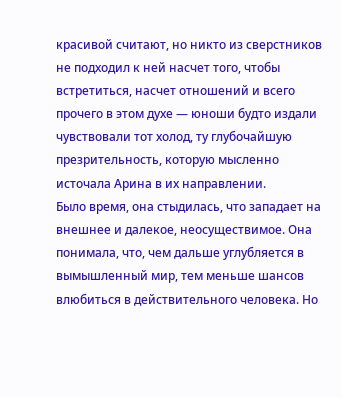красивой считают, но никто из сверстников не подходил к ней насчет того, чтобы встретиться, насчет отношений и всего прочего в этом духе — юноши будто издали чувствовали тот холод, ту глубочайшую презрительность, которую мысленно источала Арина в их направлении.
Было время, она стыдилась, что западает на внешнее и далекое, неосуществимое. Она понимала, что, чем дальше углубляется в вымышленный мир, тем меньше шансов влюбиться в действительного человека. Но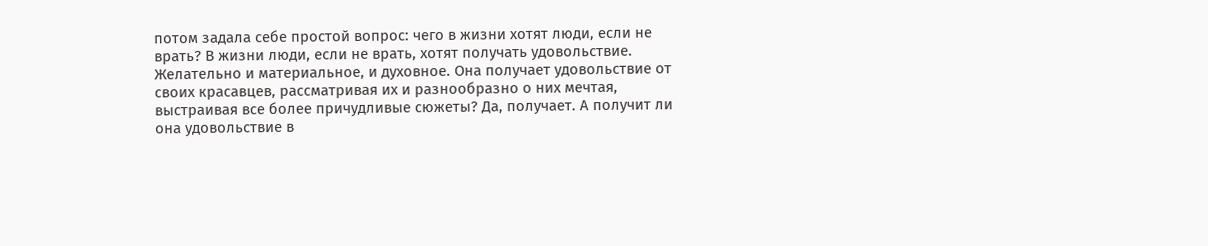потом задала себе простой вопрос: чего в жизни хотят люди, если не врать? В жизни люди, если не врать, хотят получать удовольствие. Желательно и материальное, и духовное. Она получает удовольствие от своих красавцев, рассматривая их и разнообразно о них мечтая, выстраивая все более причудливые сюжеты? Да, получает. А получит ли она удовольствие в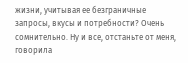жизни, учитывая ее безграничные запросы, вкусы и потребности? Очень сомнительно. Ну и все, отстаньте от меня, говорила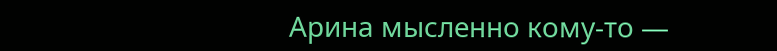Арина мысленно кому-то —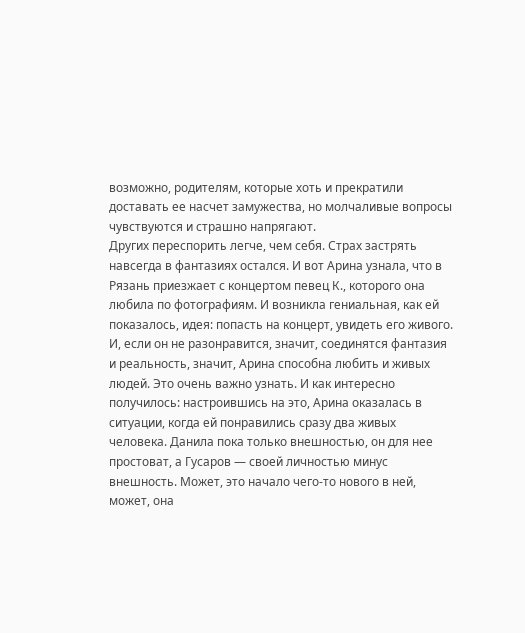возможно, родителям, которые хоть и прекратили доставать ее насчет замужества, но молчаливые вопросы чувствуются и страшно напрягают.
Других переспорить легче, чем себя. Страх застрять навсегда в фантазиях остался. И вот Арина узнала, что в Рязань приезжает с концертом певец К., которого она любила по фотографиям. И возникла гениальная, как ей показалось, идея: попасть на концерт, увидеть его живого. И, если он не разонравится, значит, соединятся фантазия и реальность, значит, Арина способна любить и живых людей. Это очень важно узнать. И как интересно получилось: настроившись на это, Арина оказалась в ситуации, когда ей понравились сразу два живых человека. Данила пока только внешностью, он для нее простоват, а Гусаров — своей личностью минус внешность. Может, это начало чего-то нового в ней, может, она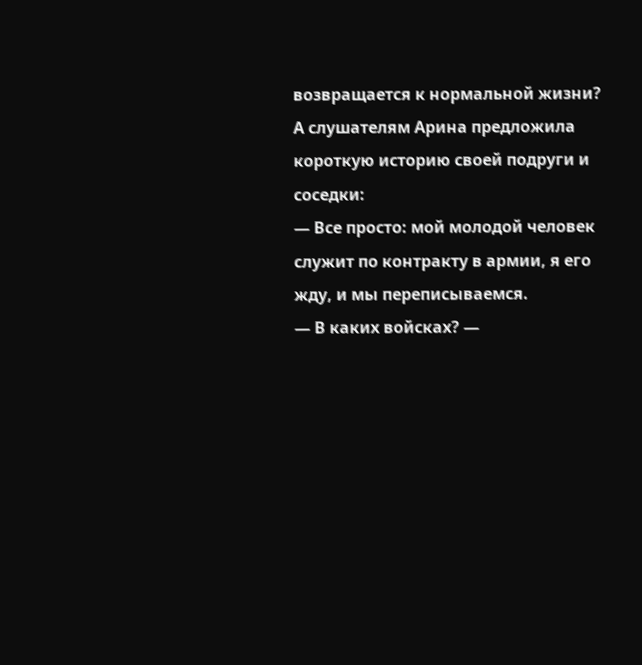возвращается к нормальной жизни?
А слушателям Арина предложила короткую историю своей подруги и соседки:
— Все просто: мой молодой человек служит по контракту в армии, я его жду, и мы переписываемся.
— В каких войсках? —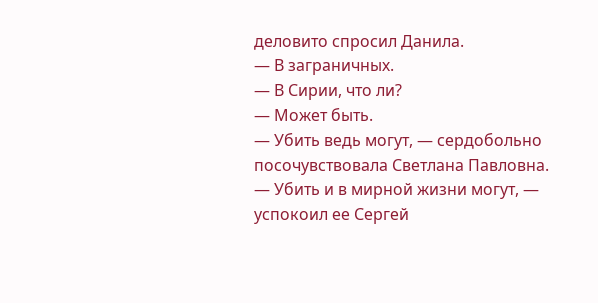деловито спросил Данила.
— В заграничных.
— В Сирии, что ли?
— Может быть.
— Убить ведь могут, — сердобольно посочувствовала Светлана Павловна.
— Убить и в мирной жизни могут, — успокоил ее Сергей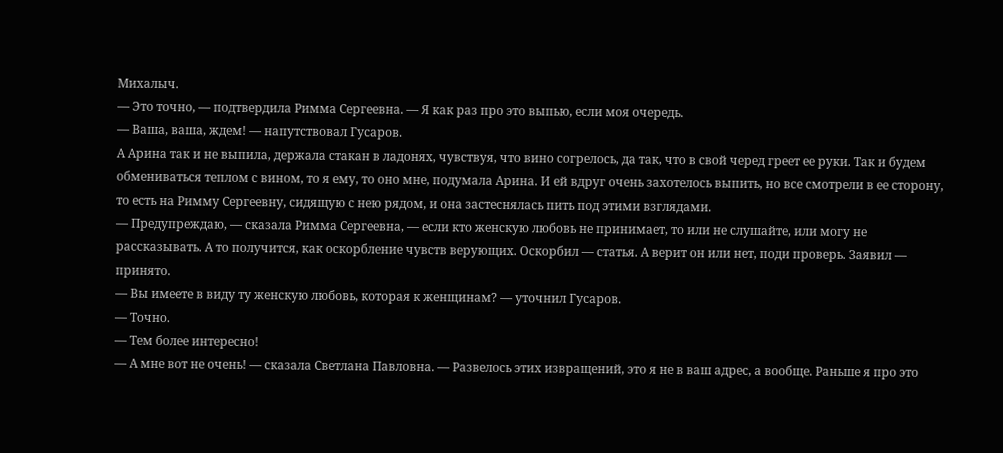Михалыч.
— Это точно, — подтвердила Римма Сергеевна. — Я как раз про это выпью, если моя очередь.
— Ваша, ваша, ждем! — напутствовал Гусаров.
А Арина так и не выпила, держала стакан в ладонях, чувствуя, что вино согрелось, да так, что в свой черед греет ее руки. Так и будем обмениваться теплом с вином, то я ему, то оно мне, подумала Арина. И ей вдруг очень захотелось выпить, но все смотрели в ее сторону, то есть на Римму Сергеевну, сидящую с нею рядом, и она застеснялась пить под этими взглядами.
— Предупреждаю, — сказала Римма Сергеевна, — если кто женскую любовь не принимает, то или не слушайте, или могу не рассказывать. А то получится, как оскорбление чувств верующих. Оскорбил — статья. А верит он или нет, поди проверь. Заявил — принято.
— Вы имеете в виду ту женскую любовь, которая к женщинам? — уточнил Гусаров.
— Точно.
— Тем более интересно!
— А мне вот не очень! — сказала Светлана Павловна. — Развелось этих извращений, это я не в ваш адрес, а вообще. Раньше я про это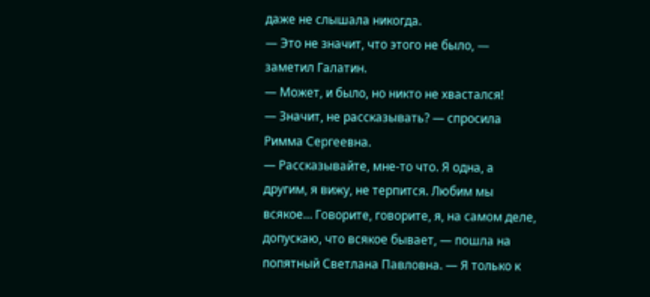даже не слышала никогда.
— Это не значит, что этого не было, — заметил Галатин.
— Может, и было, но никто не хвастался!
— Значит, не рассказывать? — спросила Римма Сергеевна.
— Рассказывайте, мне-то что. Я одна, а другим, я вижу, не терпится. Любим мы всякое… Говорите, говорите, я, на самом деле, допускаю, что всякое бывает, — пошла на попятный Светлана Павловна. — Я только к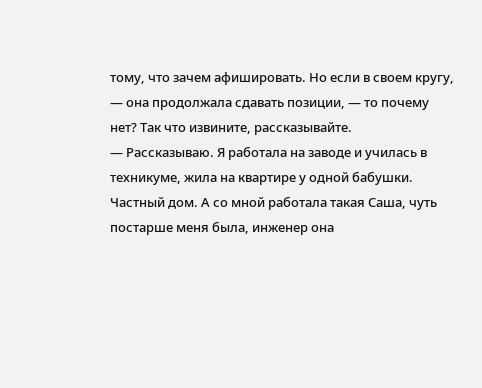тому, что зачем афишировать. Но если в своем кругу, — она продолжала сдавать позиции, — то почему нет? Так что извините, рассказывайте.
— Рассказываю. Я работала на заводе и училась в техникуме, жила на квартире у одной бабушки. Частный дом. А со мной работала такая Саша, чуть постарше меня была, инженер она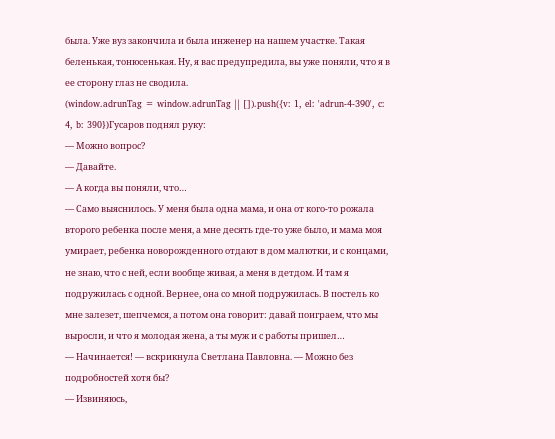была. Уже вуз закончила и была инженер на нашем участке. Такая беленькая, тонюсенькая. Ну, я вас предупредила, вы уже поняли, что я в ее сторону глаз не сводила.
(window.adrunTag = window.adrunTag || []).push({v: 1, el: 'adrun-4-390', c: 4, b: 390})Гусаров поднял руку:
— Можно вопрос?
— Давайте.
— А когда вы поняли, что…
— Само выяснилось. У меня была одна мама, и она от кого-то рожала второго ребенка после меня, а мне десять где-то уже было, и мама моя умирает, ребенка новорожденного отдают в дом малютки, и с концами, не знаю, что с ней, если вообще живая, а меня в детдом. И там я подружилась с одной. Вернее, она со мной подружилась. В постель ко мне залезет, шепчемся, а потом она говорит: давай поиграем, что мы выросли, и что я молодая жена, а ты муж и с работы пришел…
— Начинается! — вскрикнула Светлана Павловна. — Можно без подробностей хотя бы?
— Извиняюсь,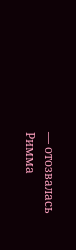— отозвалась Римма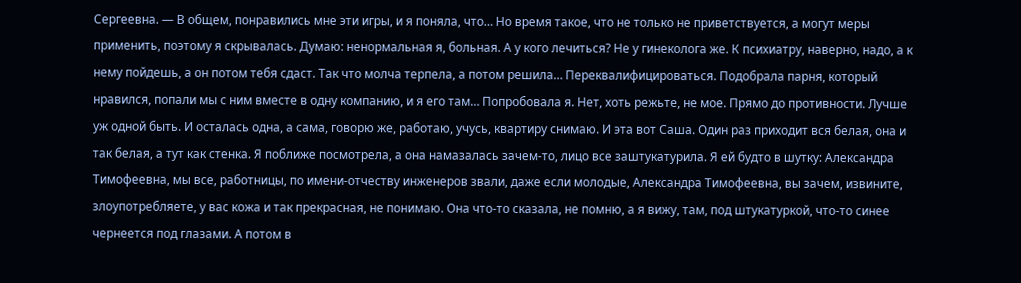Сергеевна. — В общем, понравились мне эти игры, и я поняла, что… Но время такое, что не только не приветствуется, а могут меры применить, поэтому я скрывалась. Думаю: ненормальная я, больная. А у кого лечиться? Не у гинеколога же. К психиатру, наверно, надо, а к нему пойдешь, а он потом тебя сдаст. Так что молча терпела, а потом решила… Переквалифицироваться. Подобрала парня, который нравился, попали мы с ним вместе в одну компанию, и я его там… Попробовала я. Нет, хоть режьте, не мое. Прямо до противности. Лучше уж одной быть. И осталась одна, а сама, говорю же, работаю, учусь, квартиру снимаю. И эта вот Саша. Один раз приходит вся белая, она и так белая, а тут как стенка. Я поближе посмотрела, а она намазалась зачем-то, лицо все заштукатурила. Я ей будто в шутку: Александра Тимофеевна, мы все, работницы, по имени-отчеству инженеров звали, даже если молодые, Александра Тимофеевна, вы зачем, извините, злоупотребляете, у вас кожа и так прекрасная, не понимаю. Она что-то сказала, не помню, а я вижу, там, под штукатуркой, что-то синее чернеется под глазами. А потом в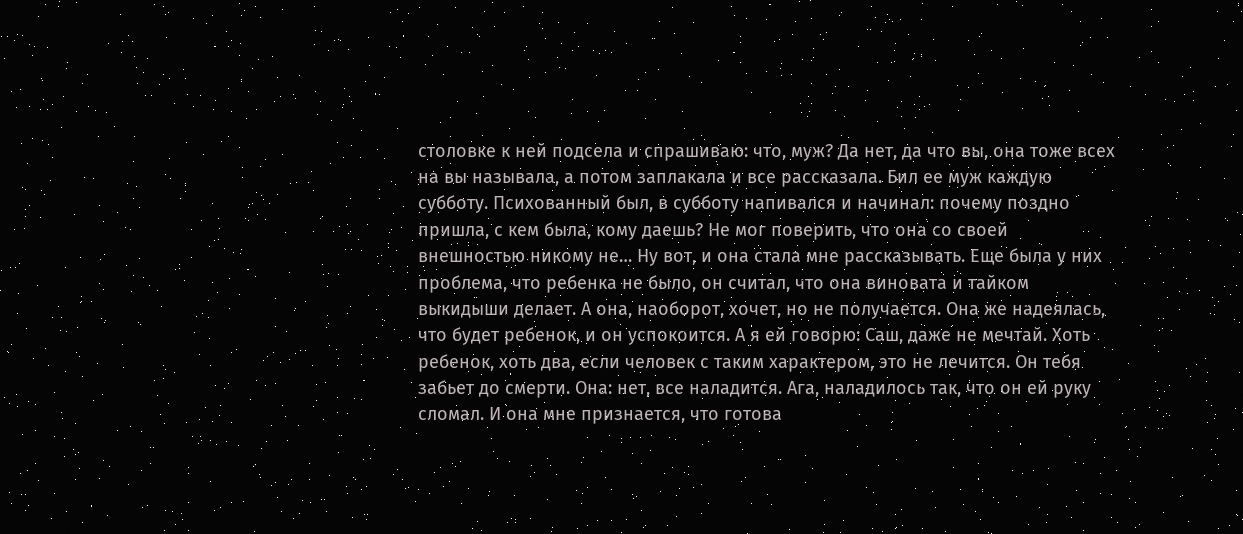столовке к ней подсела и спрашиваю: что, муж? Да нет, да что вы, она тоже всех на вы называла, а потом заплакала и все рассказала. Бил ее муж каждую субботу. Психованный был, в субботу напивался и начинал: почему поздно пришла, с кем была, кому даешь? Не мог поверить, что она со своей внешностью никому не… Ну вот, и она стала мне рассказывать. Еще была у них проблема, что ребенка не было, он считал, что она виновата и тайком выкидыши делает. А она, наоборот, хочет, но не получается. Она же надеялась, что будет ребенок, и он успокоится. А я ей говорю: Саш, даже не мечтай. Хоть ребенок, хоть два, если человек с таким характером, это не лечится. Он тебя забьет до смерти. Она: нет, все наладится. Ага, наладилось так, что он ей руку сломал. И она мне признается, что готова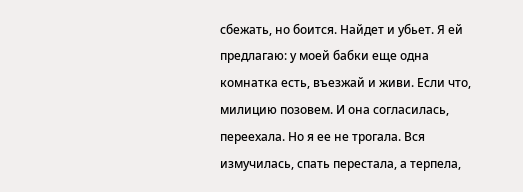сбежать, но боится. Найдет и убьет. Я ей предлагаю: у моей бабки еще одна комнатка есть, въезжай и живи. Если что, милицию позовем. И она согласилась, переехала. Но я ее не трогала. Вся измучилась, спать перестала, а терпела,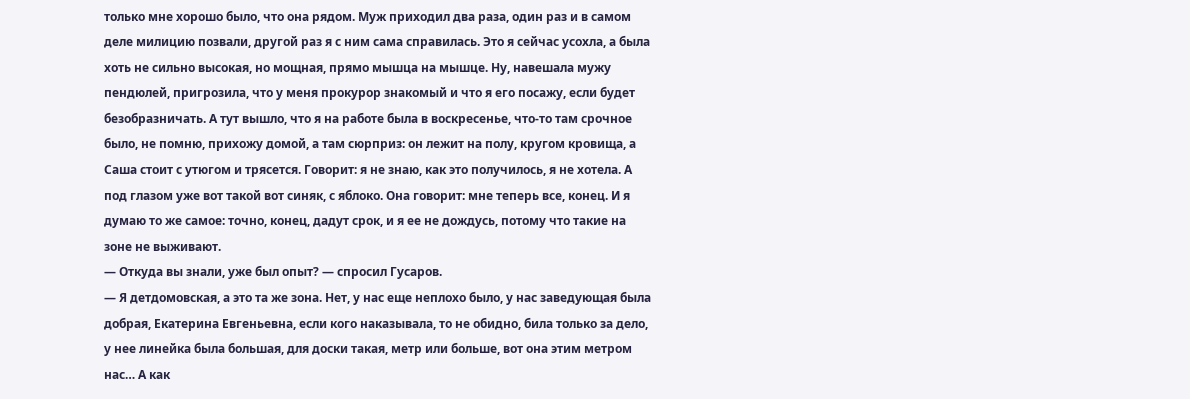только мне хорошо было, что она рядом. Муж приходил два раза, один раз и в самом деле милицию позвали, другой раз я с ним сама справилась. Это я сейчас усохла, а была хоть не сильно высокая, но мощная, прямо мышца на мышце. Ну, навешала мужу пендюлей, пригрозила, что у меня прокурор знакомый и что я его посажу, если будет безобразничать. А тут вышло, что я на работе была в воскресенье, что-то там срочное было, не помню, прихожу домой, а там сюрприз: он лежит на полу, кругом кровища, а Саша стоит с утюгом и трясется. Говорит: я не знаю, как это получилось, я не хотела. А под глазом уже вот такой вот синяк, с яблоко. Она говорит: мне теперь все, конец. И я думаю то же самое: точно, конец, дадут срок, и я ее не дождусь, потому что такие на зоне не выживают.
— Откуда вы знали, уже был опыт? — спросил Гусаров.
— Я детдомовская, а это та же зона. Нет, у нас еще неплохо было, у нас заведующая была добрая, Екатерина Евгеньевна, если кого наказывала, то не обидно, била только за дело, у нее линейка была большая, для доски такая, метр или больше, вот она этим метром нас… А как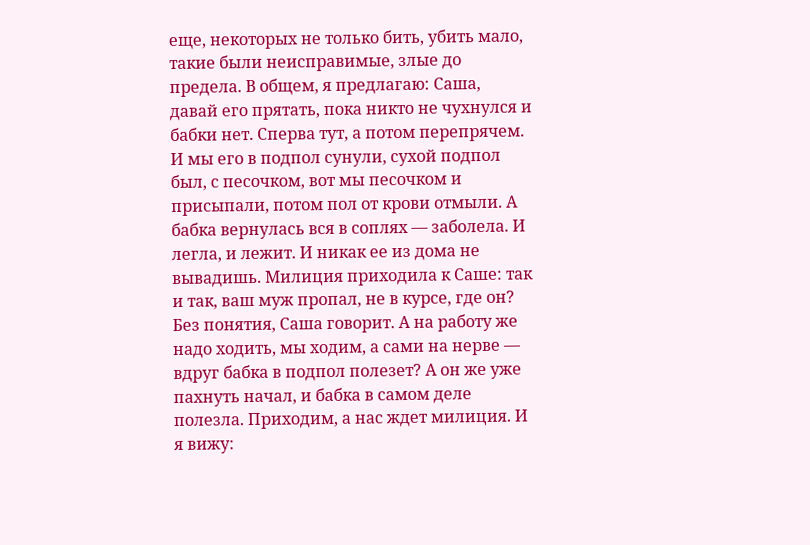еще, некоторых не только бить, убить мало, такие были неисправимые, злые до предела. В общем, я предлагаю: Саша, давай его прятать, пока никто не чухнулся и бабки нет. Сперва тут, а потом перепрячем. И мы его в подпол сунули, сухой подпол был, с песочком, вот мы песочком и присыпали, потом пол от крови отмыли. А бабка вернулась вся в соплях — заболела. И легла, и лежит. И никак ее из дома не вывадишь. Милиция приходила к Саше: так и так, ваш муж пропал, не в курсе, где он? Без понятия, Саша говорит. А на работу же надо ходить, мы ходим, а сами на нерве — вдруг бабка в подпол полезет? А он же уже пахнуть начал, и бабка в самом деле полезла. Приходим, а нас ждет милиция. И я вижу: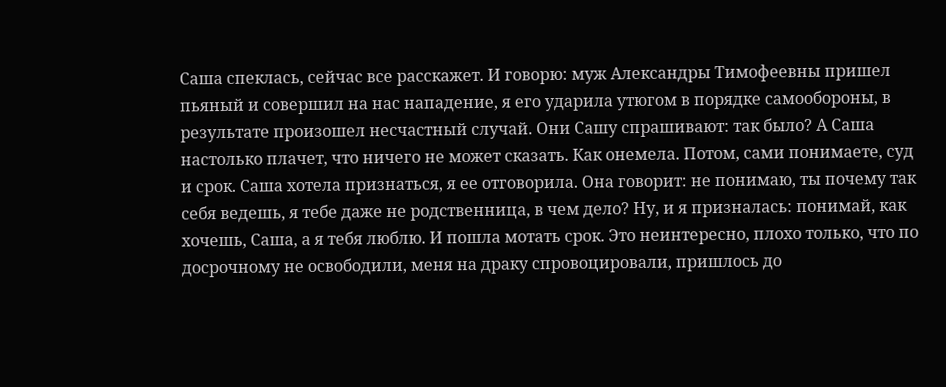Саша спеклась, сейчас все расскажет. И говорю: муж Александры Тимофеевны пришел пьяный и совершил на нас нападение, я его ударила утюгом в порядке самообороны, в результате произошел несчастный случай. Они Сашу спрашивают: так было? А Саша настолько плачет, что ничего не может сказать. Как онемела. Потом, сами понимаете, суд и срок. Саша хотела признаться, я ее отговорила. Она говорит: не понимаю, ты почему так себя ведешь, я тебе даже не родственница, в чем дело? Ну, и я призналась: понимай, как хочешь, Саша, а я тебя люблю. И пошла мотать срок. Это неинтересно, плохо только, что по досрочному не освободили, меня на драку спровоцировали, пришлось до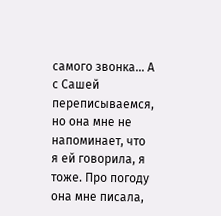самого звонка… А с Сашей переписываемся, но она мне не напоминает, что я ей говорила, я тоже. Про погоду она мне писала,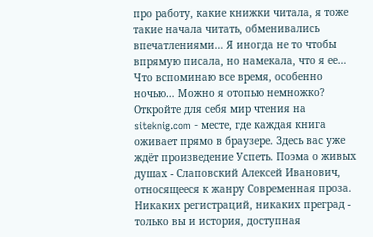про работу, какие книжки читала, я тоже такие начала читать, обменивались впечатлениями… Я иногда не то чтобы впрямую писала, но намекала, что я ее… Что вспоминаю все время, особенно ночью… Можно я отопью немножко?
Откройте для себя мир чтения на siteknig.com - месте, где каждая книга оживает прямо в браузере. Здесь вас уже ждёт произведение Успеть. Поэма о живых душах - Слаповский Алексей Иванович, относящееся к жанру Современная проза. Никаких регистраций, никаких преград - только вы и история, доступная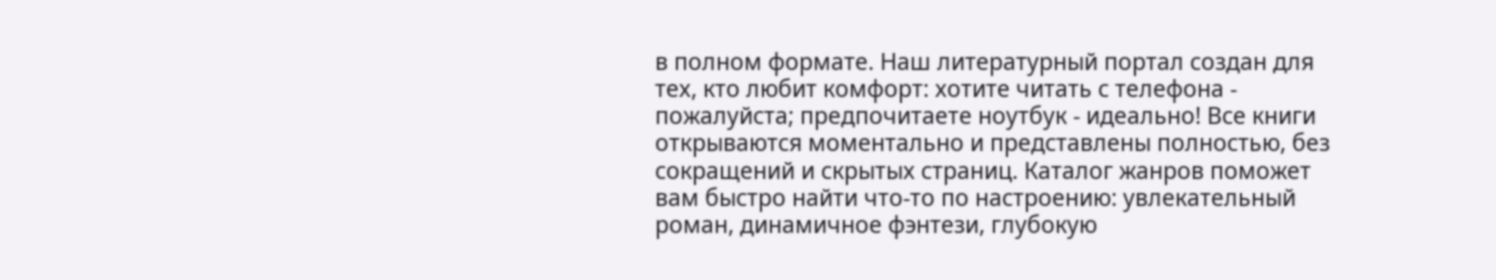в полном формате. Наш литературный портал создан для тех, кто любит комфорт: хотите читать с телефона - пожалуйста; предпочитаете ноутбук - идеально! Все книги открываются моментально и представлены полностью, без сокращений и скрытых страниц. Каталог жанров поможет вам быстро найти что-то по настроению: увлекательный роман, динамичное фэнтези, глубокую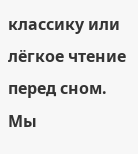классику или лёгкое чтение перед сном. Мы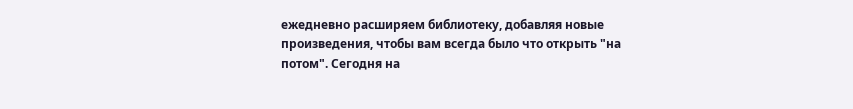ежедневно расширяем библиотеку, добавляя новые произведения, чтобы вам всегда было что открыть "на потом". Сегодня на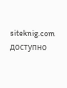siteknig.com доступно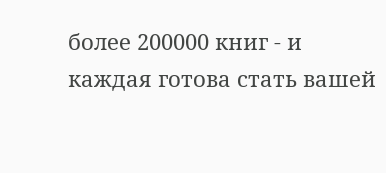более 200000 книг - и каждая готова стать вашей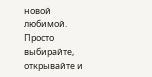новой любимой. Просто выбирайте, открывайте и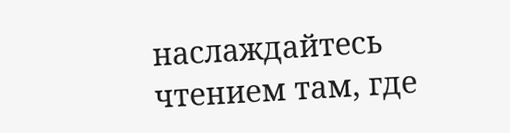наслаждайтесь чтением там, где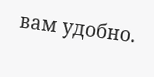вам удобно.